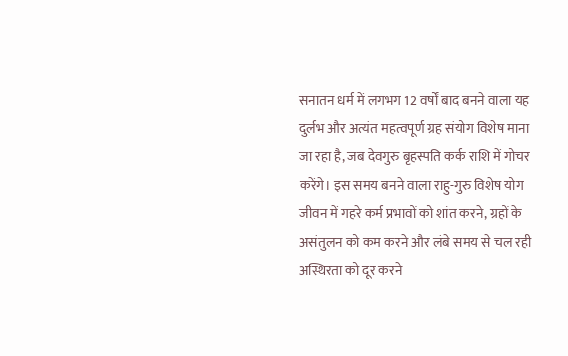सनातन धर्म में लगभग 12 वर्षों बाद बनने वाला यह दुर्लभ और अत्यंत महत्वपूर्ण ग्रह संयोग विशेष माना जा रहा है, जब देवगुरु बृहस्पति कर्क राशि में गोचर करेंगे। इस समय बनने वाला राहु-गुरु विशेष योग जीवन में गहरे कर्म प्रभावों को शांत करने, ग्रहों के असंतुलन को कम करने और लंबे समय से चल रही अस्थिरता को दूर करने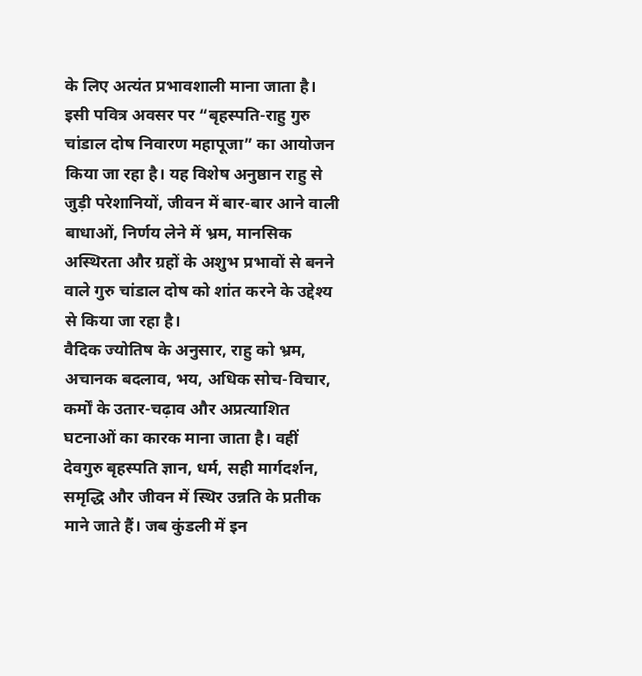के लिए अत्यंत प्रभावशाली माना जाता है।
इसी पवित्र अवसर पर “बृहस्पति-राहु गुरु चांडाल दोष निवारण महापूजा” का आयोजन किया जा रहा है। यह विशेष अनुष्ठान राहु से जुड़ी परेशानियों, जीवन में बार-बार आने वाली बाधाओं, निर्णय लेने में भ्रम, मानसिक अस्थिरता और ग्रहों के अशुभ प्रभावों से बनने वाले गुरु चांडाल दोष को शांत करने के उद्देश्य से किया जा रहा है।
वैदिक ज्योतिष के अनुसार, राहु को भ्रम, अचानक बदलाव, भय, अधिक सोच-विचार, कर्मों के उतार-चढ़ाव और अप्रत्याशित घटनाओं का कारक माना जाता है। वहीं देवगुरु बृहस्पति ज्ञान, धर्म, सही मार्गदर्शन, समृद्धि और जीवन में स्थिर उन्नति के प्रतीक माने जाते हैं। जब कुंडली में इन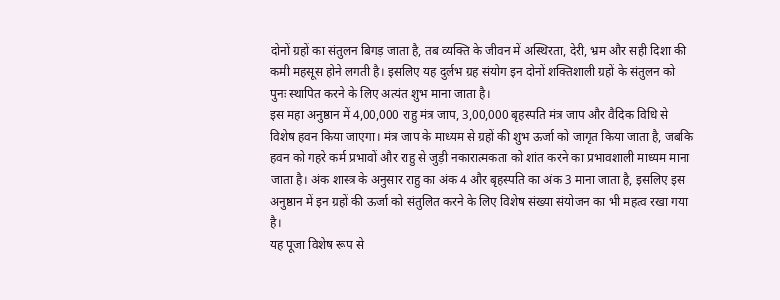दोनों ग्रहों का संतुलन बिगड़ जाता है, तब व्यक्ति के जीवन में अस्थिरता, देरी, भ्रम और सही दिशा की कमी महसूस होने लगती है। इसलिए यह दुर्लभ ग्रह संयोग इन दोनों शक्तिशाली ग्रहों के संतुलन को पुनः स्थापित करने के लिए अत्यंत शुभ माना जाता है।
इस महा अनुष्ठान में 4,00,000 राहु मंत्र जाप, 3,00,000 बृहस्पति मंत्र जाप और वैदिक विधि से विशेष हवन किया जाएगा। मंत्र जाप के माध्यम से ग्रहों की शुभ ऊर्जा को जागृत किया जाता है, जबकि हवन को गहरे कर्म प्रभावों और राहु से जुड़ी नकारात्मकता को शांत करने का प्रभावशाली माध्यम माना जाता है। अंक शास्त्र के अनुसार राहु का अंक 4 और बृहस्पति का अंक 3 माना जाता है, इसलिए इस अनुष्ठान में इन ग्रहों की ऊर्जा को संतुलित करने के लिए विशेष संख्या संयोजन का भी महत्व रखा गया है।
यह पूजा विशेष रूप से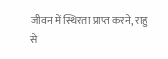जीवन में स्थिरता प्राप्त करने, राहु से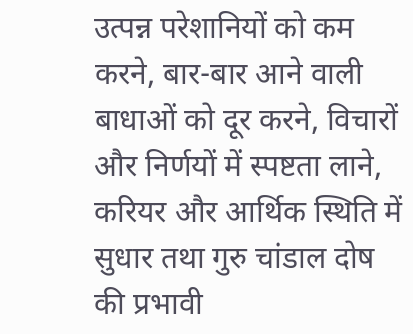उत्पन्न परेशानियों को कम करने, बार-बार आने वाली बाधाओं को दूर करने, विचारों और निर्णयों में स्पष्टता लाने, करियर और आर्थिक स्थिति में सुधार तथा गुरु चांडाल दोष की प्रभावी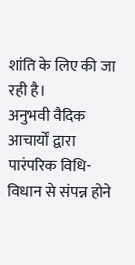शांति के लिए की जा रही है।
अनुभवी वैदिक आचार्यों द्वारा पारंपरिक विधि-विधान से संपन्न होने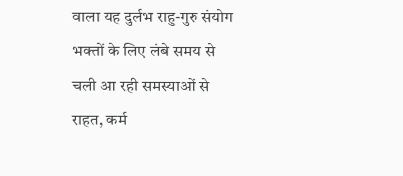वाला यह दुर्लभ राहु-गुरु संयोग भक्तों के लिए लंबे समय से चली आ रही समस्याओं से राहत, कर्म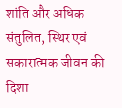शांति और अधिक संतुलित, स्थिर एवं सकारात्मक जीवन की दिशा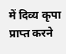में दिव्य कृपा प्राप्त करने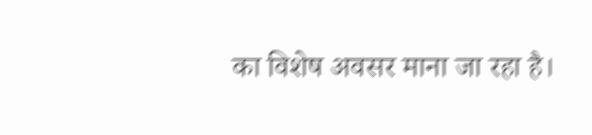का विशेष अवसर माना जा रहा है।